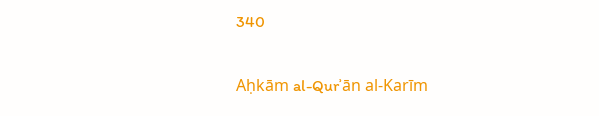340

Aḥkām al-Qurʾān al-Karīm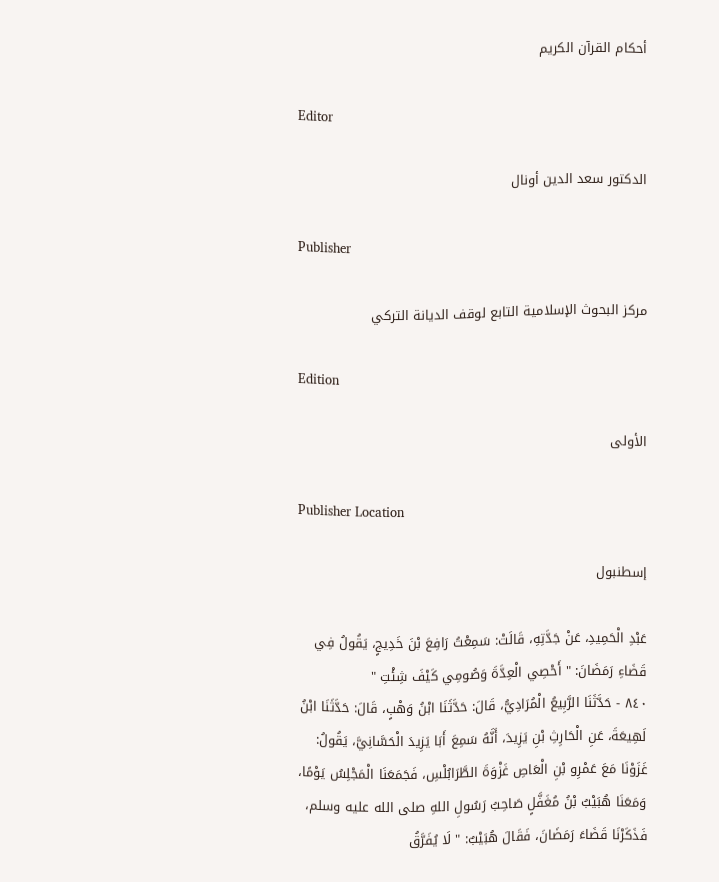أحكام القرآن الكريم

Editor

الدكتور سعد الدين أونال

Publisher

مركز البحوث الإسلامية التابع لوقف الديانة التركي

Edition

الأولى

Publisher Location

إسطنبول

عَبْدِ الْحَمِيدِ، عَنْ جَدَّتِهِ، قَالَتْ: سَمِعْتُ رَافِعَ بْنَ خَدِيجٍ، يَقُولُ فِي قَضَاءِ رَمَضَانَ: " أَحْصِي الْعِدَّةَ وَصُومِي كَيْفَ شِئْتِ "
٨٤٠ - حَدَّثَنَا الرَّبِيعُ الْمُرَادِيُّ، قَالَ: حَدَّثَنَا ابْنُ وَهْبٍ، قَالَ: حَدَّثَنَا ابْنُ لَهِيعَةَ، عَنِ الْحَارِثِ بْنِ يَزِيدَ، أَنَّهُ سَمِعَ أَبَا يَزِيدَ الْحَسَّانِيَّ، يَقُولُ: غَزَوْنَا مَعَ عَمْرِو بْنِ الْعَاصِ غَزْوَةَ الطَّرَابُلْسِ، فَجَمَعَنَا الْمَجْلِسُ يَوْمًا، وَمَعَنَا هُبَيْبُ بْنُ مُغَفَّلٍ صَاحِبُ رَسُولِ اللهِ صلى الله عليه وسلم، فَذَكَرْنَا قَضَاءَ رَمَضَانَ، فَقَالَ هُبَيْبٌ: " لَا يُفَرَّقُ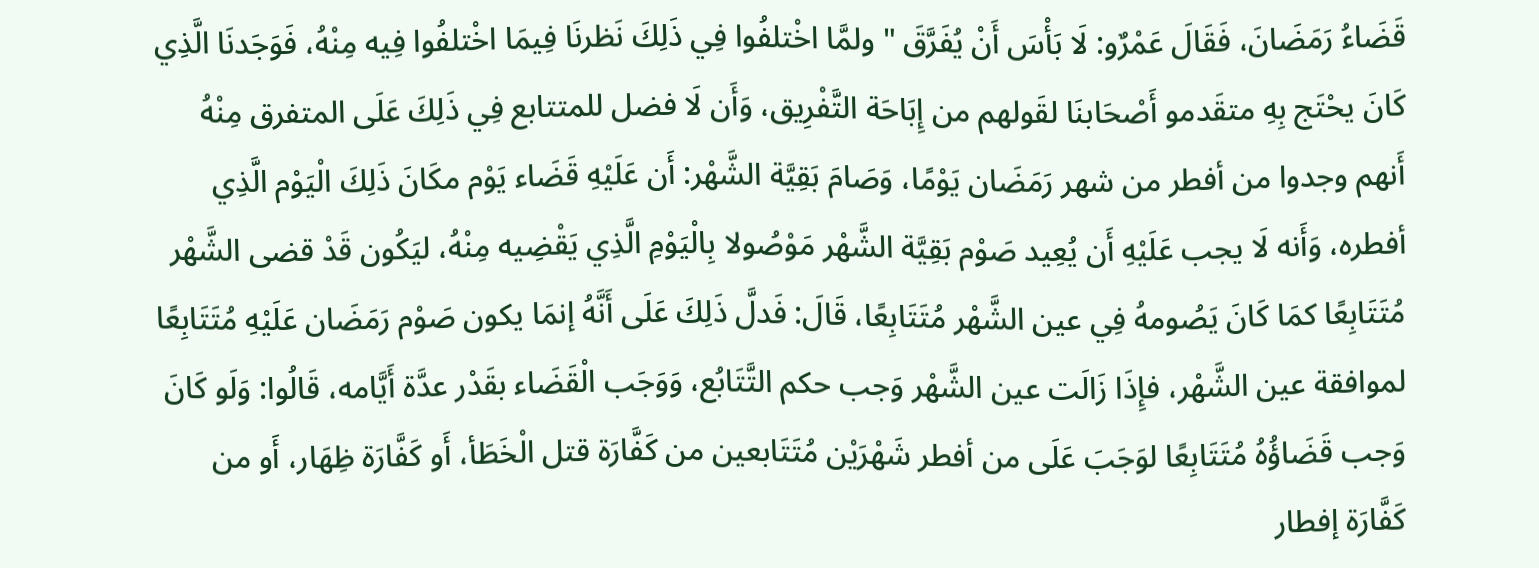قَضَاءُ رَمَضَانَ، فَقَالَ عَمْرٌو: لَا بَأْسَ أَنْ يُفَرَّقَ " ولمَّا اخْتلفُوا فِي ذَلِكَ نَظرنَا فِيمَا اخْتلفُوا فِيه مِنْهُ، فَوَجَدنَا الَّذِي كَانَ يحْتَج بِهِ متقَدمو أَصْحَابنَا لقَولهم من إِبَاحَة التَّفْرِيق، وَأَن لَا فضل للمتتابع فِي ذَلِكَ عَلَى المتفرق مِنْهُ أَنهم وجدوا من أفطر من شهر رَمَضَان يَوْمًا، وَصَامَ بَقِيَّة الشَّهْر: أَن عَلَيْهِ قَضَاء يَوْم مكَانَ ذَلِكَ الْيَوْم الَّذِي أفطره، وَأَنه لَا يجب عَلَيْهِ أَن يُعِيد صَوْم بَقِيَّة الشَّهْر مَوْصُولا بِالْيَوْمِ الَّذِي يَقْضِيه مِنْهُ، ليَكُون قَدْ قضى الشَّهْر مُتَتَابِعًا كمَا كَانَ يَصُومهُ فِي عين الشَّهْر مُتَتَابِعًا، قَالَ: فَدلَّ ذَلِكَ عَلَى أَنَّهُ إنمَا يكون صَوْم رَمَضَان عَلَيْهِ مُتَتَابِعًا لموافقة عين الشَّهْر، فإِذَا زَالَت عين الشَّهْر وَجب حكم التَّتَابُع، وَوَجَب الْقَضَاء بقَدْر عدَّة أَيَّامه، قَالُوا: وَلَو كَانَ وَجب قَضَاؤُهُ مُتَتَابِعًا لوَجَبَ عَلَى من أفطر شَهْرَيْن مُتَتَابعين من كَفَّارَة قتل الْخَطَأ، أَو كَفَّارَة ظِهَار، أَو من كَفَّارَة إفطار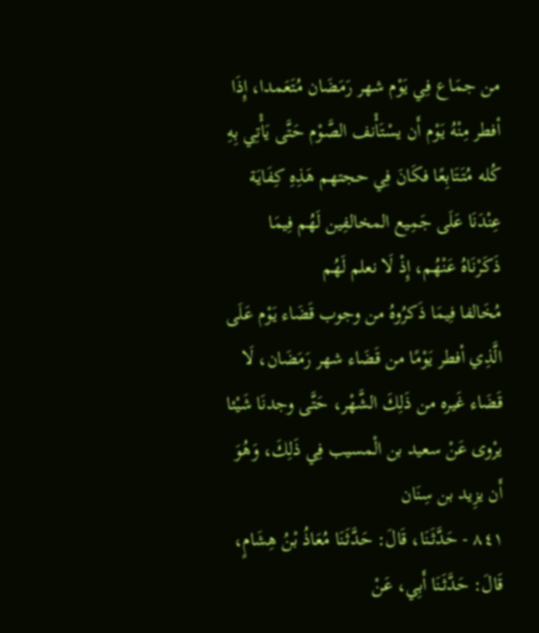من جمَاع فِي يَوْم شهر رَمَضَان مُتَعَمدا، إِذَا أفطر مِنْهُ يَوْم أَن يسْتَأْنف الصَّوْم حَتَّى يَأْتِي بِهِ كُله مُتَتَابِعًا فكَانَ فِي حجتهم هَذِهِ كِفَايَة عِنْدَنَا عَلَى جَمِيع المخالفِين لَهُم فِيمَا ذَكَرْنَاهُ عَنْهُم، إِذْ لَا نعلم لَهُم
مُخَالفا فِيمَا ذَكرُوهُ من وجوب قَضَاء يَوْم عَلَى الَّذِي أفطر يَوْمًا من قَضَاء شهر رَمَضَان، لَا قَضَاء غَيره من ذَلِكَ الشَّهْر، حَتَّى وجدنَا شَيْئا يرْوى عَنْ سعيد بن الْمسيب فِي ذَلِكَ، وَهُوَ أَن يزِيد بن سِنَان
٨٤١ - حَدَّثَنَا، قَالَ: حَدَّثَنَا مُعَاذُ بْنُ هِشَامٍ، قَالَ: حَدَّثَنَا أَبِي، عَنْ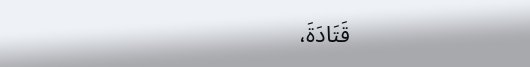قَتَادَةَ،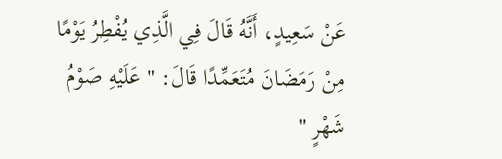عَنْ سَعِيدٍ، أَنَّهُ قَالَ فِي الَّذِي يُفْطِرُ يَوْمًا مِنْ رَمَضَانَ مُتَعَمِّدًا قَالَ: " عَلَيْهِ صَوْمُ شَهْرٍ "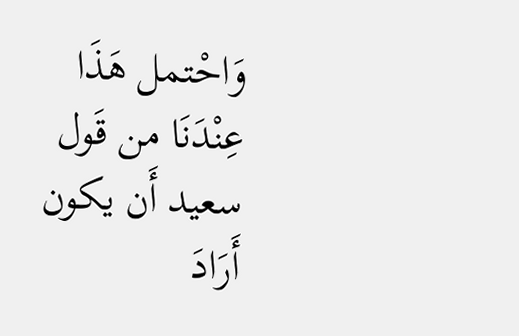وَاحْتمل هَذَا عِنْدَنَا من قَول سعيد أَن يكون أَرَادَ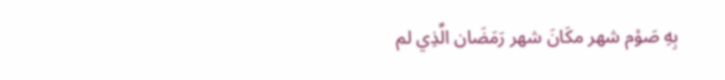بِهِ صَوْم شهر مكَانَ شهر رَمَضَان الَّذِي لم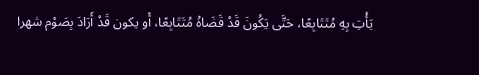يَأْتِ بِهِ مُتَتَابِعًا، حَتَّى يَكُونَ قَدْ قَضَاهُ مُتَتَابِعًا، أَو يكون قَدْ أَرَادَ بِصَوْم شهرا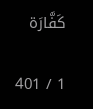كَفَّارَة

1 / 401